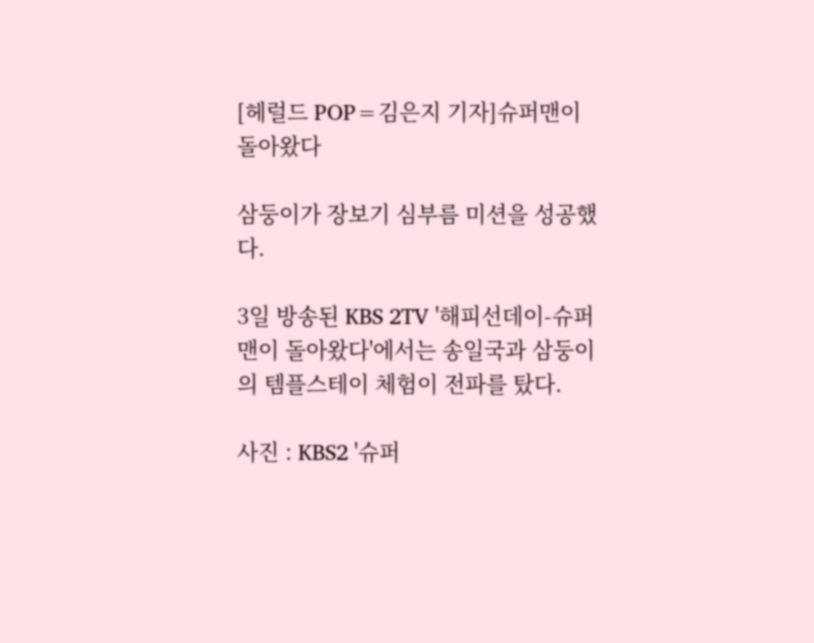[헤럴드 POP=김은지 기자]슈퍼맨이돌아왔다

삼둥이가 장보기 심부름 미션을 성공했다.

3일 방송된 KBS 2TV '해피선데이-슈퍼맨이 돌아왔다'에서는 송일국과 삼둥이의 템플스테이 체험이 전파를 탔다.

사진 : KBS2 '슈퍼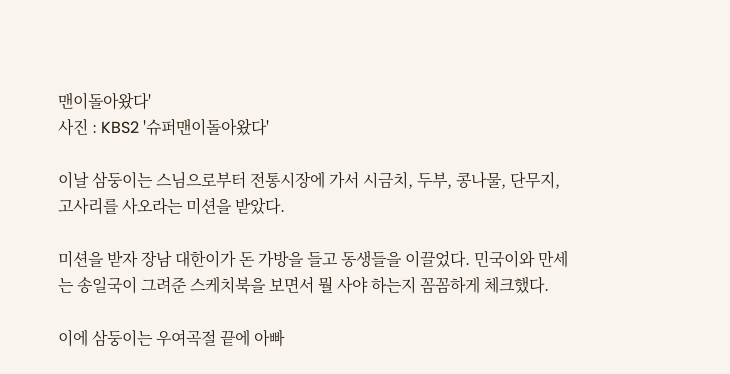맨이돌아왔다'
사진 : KBS2 '슈퍼맨이돌아왔다'

이날 삼둥이는 스님으로부터 전통시장에 가서 시금치, 두부, 콩나물, 단무지, 고사리를 사오라는 미션을 받았다.

미션을 받자 장남 대한이가 돈 가방을 들고 동생들을 이끌었다. 민국이와 만세는 송일국이 그려준 스케치북을 보면서 뭘 사야 하는지 꼼꼼하게 체크했다.

이에 삼둥이는 우여곡절 끝에 아빠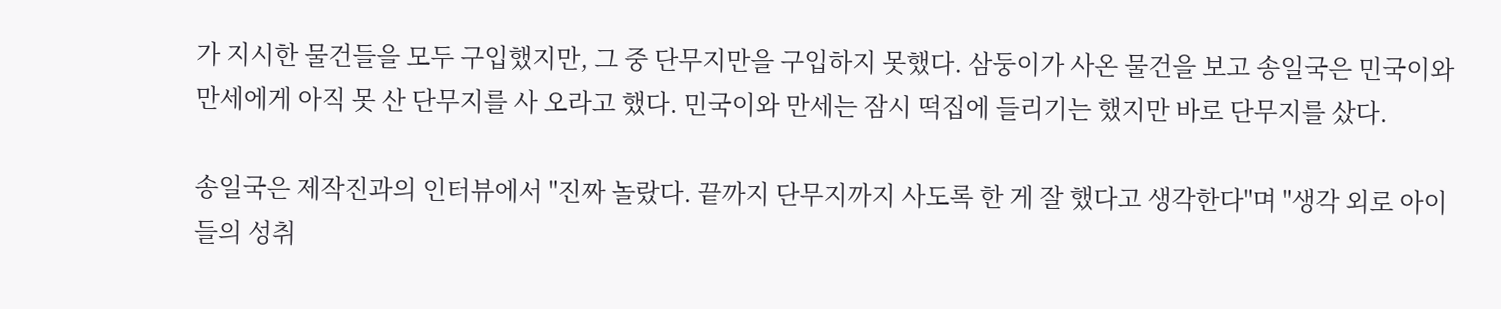가 지시한 물건들을 모두 구입했지만, 그 중 단무지만을 구입하지 못했다. 삼둥이가 사온 물건을 보고 송일국은 민국이와 만세에게 아직 못 산 단무지를 사 오라고 했다. 민국이와 만세는 잠시 떡집에 들리기는 했지만 바로 단무지를 샀다.

송일국은 제작진과의 인터뷰에서 "진짜 놀랐다. 끝까지 단무지까지 사도록 한 게 잘 했다고 생각한다"며 "생각 외로 아이들의 성취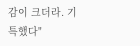감이 크더라. 기특했다"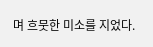며 흐뭇한 미소를 지었다.